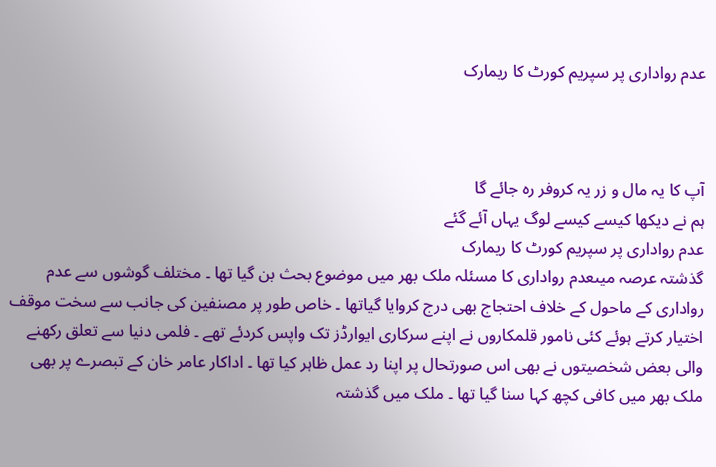عدم رواداری پر سپریم کورٹ کا ریمارک



آپ کا یہ مال و زر یہ کروفر رہ جائے گا
ہم نے دیکھا کیسے کیسے لوگ یہاں آئے گئے
عدم رواداری پر سپریم کورٹ کا ریمارک
گذشتہ عرصہ میںعدم رواداری کا مسئلہ ملک بھر میں موضوع بحث بن گیا تھا ۔ مختلف گوشوں سے عدم رواداری کے ماحول کے خلاف احتجاج بھی درج کروایا گیاتھا ۔ خاص طور پر مصنفین کی جانب سے سخت موقف اختیار کرتے ہوئے کئی نامور قلمکاروں نے اپنے سرکاری ایوارڈز تک واپس کردئے تھے ۔ فلمی دنیا سے تعلق رکھنے والی بعض شخصیتوں نے بھی اس صورتحال پر اپنا رد عمل ظاہر کیا تھا ۔ اداکار عامر خان کے تبصرے پر بھی ملک بھر میں کافی کچھ کہا سنا گیا تھا ۔ ملک میں گذشتہ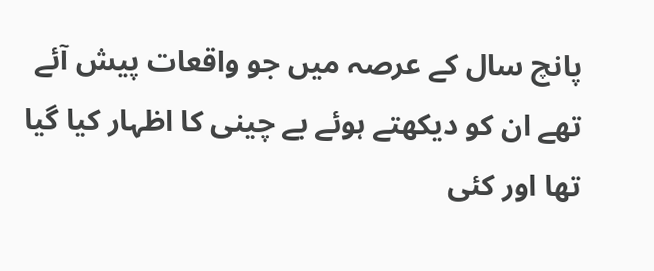پانچ سال کے عرصہ میں جو واقعات پیش آئے تھے ان کو دیکھتے ہوئے بے چینی کا اظہار کیا گیا تھا اور کئی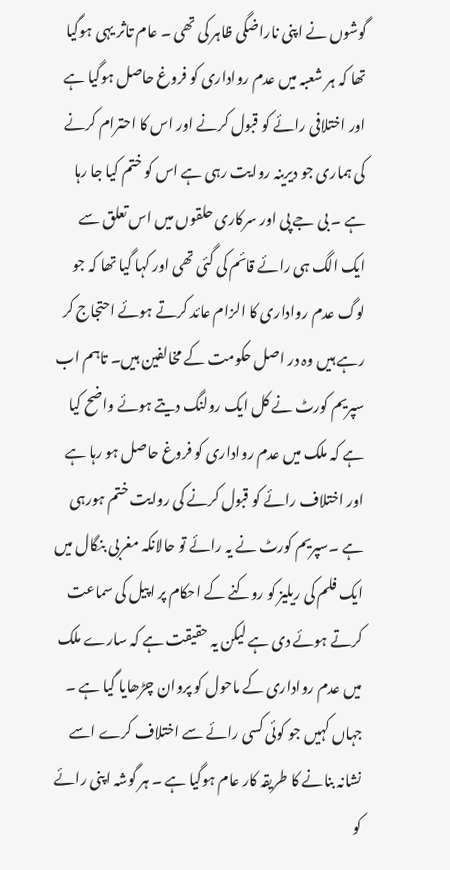گوشوں نے اپنی ناراضگی ظاہر کی تھی ۔ عام تاثر یہی ہوگیا تھا کہ ہر شعبہ میں عدم رواداری کو فروغ حاصل ہوگیا ہے اور اختلافی رائے کو قبول کرنے اور اس کا احترام کرنے کی ہماری جو دیرینہ روایت رہی ہے اس کو ختم کیا جا رہا ہے ۔ بی جے پی اور سرکاری حلقوں میں اس تعلق سے ایک الگ ہی رائے قائم کی گئی تھی اور کہا گیا تھا کہ جو لوگ عدم رواداری کا الزام عائد کرتے ہوئے احتجاج کر رہے ہیں وہ در اصل حکومت کے مخالفین ہیں۔ تاہم اب سپریم کورٹ نے کل ایک رولنگ دیتے ہوئے واضح کیا ہے کہ ملک میں عدم رواداری کو فروغ حاصل ہو رہا ہے اور اختلاف رائے کو قبول کرنے کی روایت ختم ہورہی ہے ۔سپریم کورٹ نے یہ رائے تو حالانکہ مغربی بنگال میں ایک فلم کی ریلیز کو روکنے کے احکام پر اپیل کی سماعت کرتے ہوئے دی ہے لیکن یہ حقیقت ہے کہ سارے ملک میں عدم رواداری کے ماحول کو پروان چڑھایا گیا ہے ۔ جہاں کہیں جو کوئی کسی رائے سے اختلاف کرے اسے نشانہ بنانے کا طریقہ کار عام ہوگیا ہے ۔ ہر گوشہ اپنی رائے کو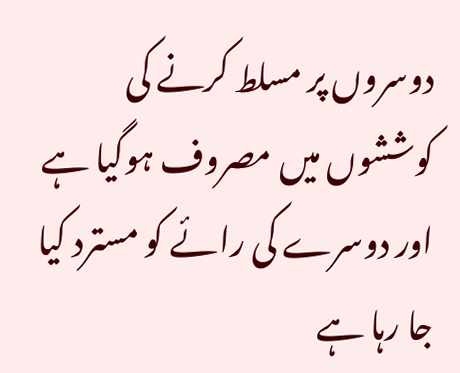دوسروں پر مسلط کرنے کی کوششوں میں مصروف ہوگیا ہے اور دوسرے کی رائے کو مسترد کیا جا رہا ہے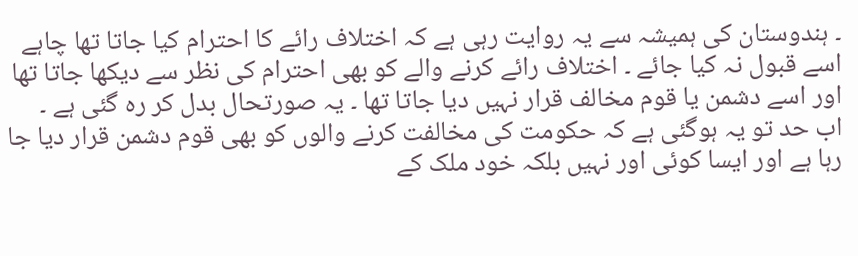۔ ہندوستان کی ہمیشہ سے یہ روایت رہی ہے کہ اختلاف رائے کا احترام کیا جاتا تھا چاہے اسے قبول نہ کیا جائے ۔ اختلاف رائے کرنے والے کو بھی احترام کی نظر سے دیکھا جاتا تھا اور اسے دشمن یا قوم مخالف قرار نہیں دیا جاتا تھا ۔ یہ صورتحال بدل کر رہ گئی ہے ۔
اب حد تو یہ ہوگئی ہے کہ حکومت کی مخالفت کرنے والوں کو بھی قوم دشمن قرار دیا جا رہا ہے اور ایسا کوئی اور نہیں بلکہ خود ملک کے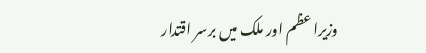وزیرا عظم اور ملک میں برسر اقتدار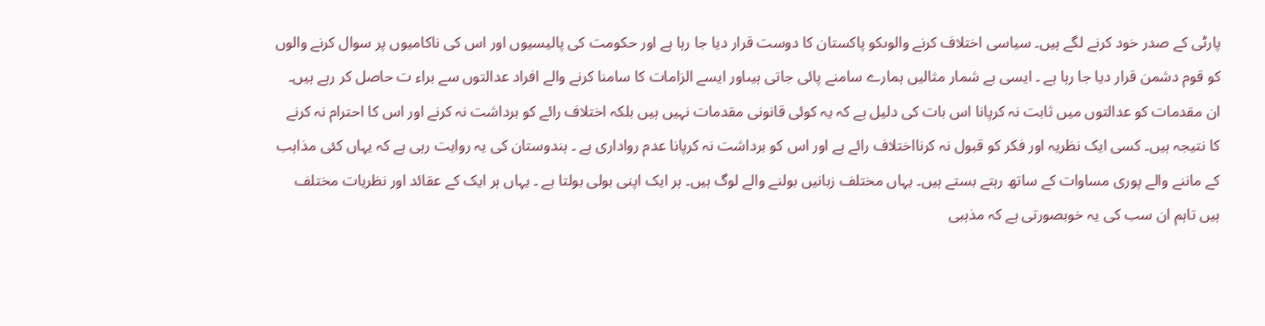پارٹی کے صدر خود کرنے لگے ہیں۔ سیاسی اختلاف کرنے والوںکو پاکستان کا دوست قرار دیا جا رہا ہے اور حکومت کی پالیسیوں اور اس کی ناکامیوں پر سوال کرنے والوں کو قوم دشمن قرار دیا جا رہا ہے ۔ ایسی بے شمار مثالیں ہمارے سامنے پائی جاتی ہیںاور ایسے الزامات کا سامنا کرنے والے افراد عدالتوں سے براء ت حاصل کر رہے ہیں۔ ان مقدمات کو عدالتوں میں ثابت نہ کرپانا اس بات کی دلیل ہے کہ یہ کوئی قانونی مقدمات نہیں ہیں بلکہ اختلاف رائے کو برداشت نہ کرنے اور اس کا احترام نہ کرنے کا نتیجہ ہیں۔ کسی ایک نظریہ اور فکر کو قبول نہ کرنااختلاف رائے ہے اور اس کو برداشت نہ کرپانا عدم رواداری ہے ۔ ہندوستان کی یہ روایت رہی ہے کہ یہاں کئی مذاہب کے ماننے والے پوری مساوات کے ساتھ رہتے بستے ہیں۔ یہاں مختلف زبانیں بولنے والے لوگ ہیں۔ ہر ایک اپنی بولی بولتا ہے ۔ یہاں ہر ایک کے عقائد اور نظریات مختلف ہیں تاہم ان سب کی یہ خوبصورتی ہے کہ مذہبی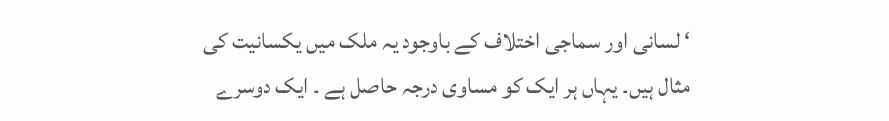‘ لسانی اور سماجی اختلاف کے باوجود یہ ملک میں یکسانیت کی مثال ہیں۔ یہاں ہر ایک کو مساوی درجہ حاصل ہے ۔ ایک دوسرے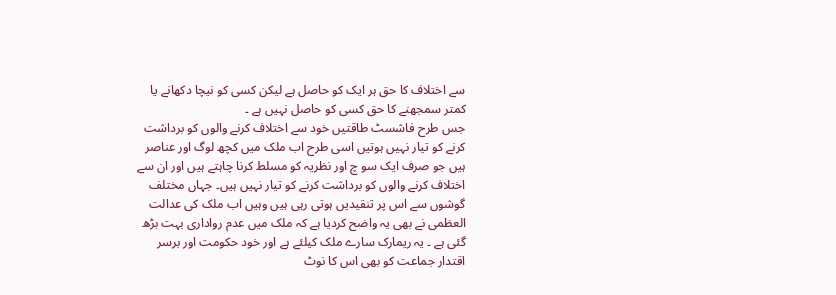سے اختلاف کا حق ہر ایک کو حاصل ہے لیکن کسی کو نیچا دکھانے یا کمتر سمجھنے کا حق کسی کو حاصل نہیں ہے ۔
جس طرح فاشسٹ طاقتیں خود سے اختلاف کرنے والوں کو برداشت کرنے کو تیار نہیں ہوتیں اسی طرح اب ملک میں کچھ لوگ اور عناصر ہیں جو صرف ایک سو چ اور نظریہ کو مسلط کرنا چاہتے ہیں اور ان سے اختلاف کرنے والوں کو برداشت کرنے کو تیار نہیں ہیں۔ جہاں مختلف گوشوں سے اس پر تنقیدیں ہوتی رہی ہیں وہیں اب ملک کی عدالت العظمی نے بھی یہ واضح کردیا ہے کہ ملک میں عدم رواداری بہت بڑھ گئی ہے ۔ یہ ریمارک سارے ملک کیلئے ہے اور خود حکومت اور برسر اقتدار جماعت کو بھی اس کا نوٹ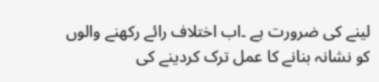لینے کی ضرورت ہے ۔اب اختلاف رائے رکھنے والوں کو نشانہ بنانے کا عمل ترک کردینے کی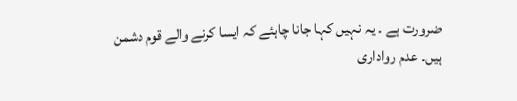ضرورت ہے ۔ یہ نہیں کہا جانا چاہئے کہ ایسا کرنے والے قوم دشمن ہیں۔ عدم رواداری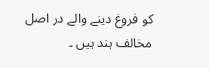کو فروغ دینے والے در اصل مخالف ہند ہیں ۔